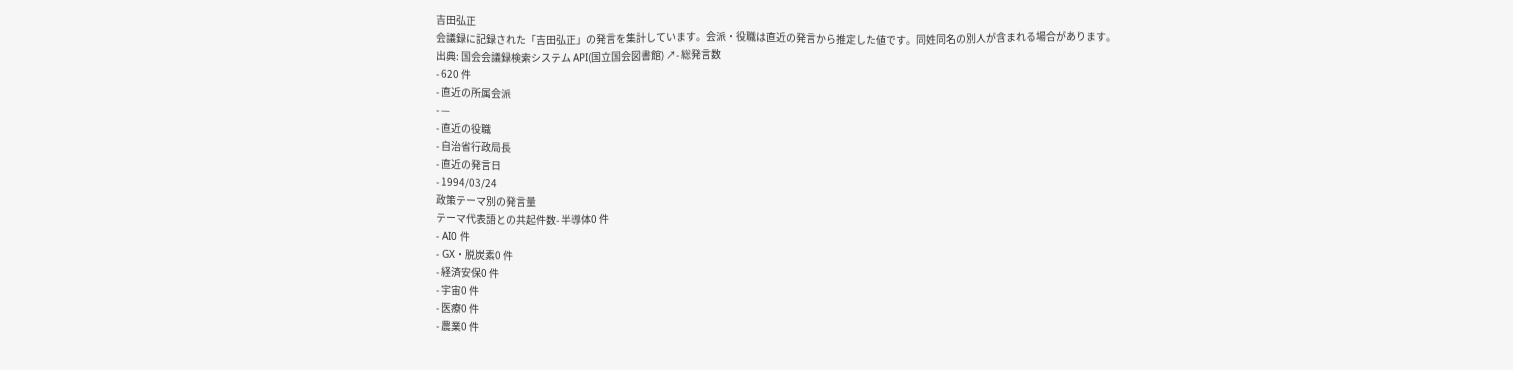吉田弘正
会議録に記録された「吉田弘正」の発言を集計しています。会派・役職は直近の発言から推定した値です。同姓同名の別人が含まれる場合があります。
出典: 国会会議録検索システム API(国立国会図書館) ↗- 総発言数
- 620 件
- 直近の所属会派
- —
- 直近の役職
- 自治省行政局長
- 直近の発言日
- 1994/03/24
政策テーマ別の発言量
テーマ代表語との共起件数- 半導体0 件
- AI0 件
- GX・脱炭素0 件
- 経済安保0 件
- 宇宙0 件
- 医療0 件
- 農業0 件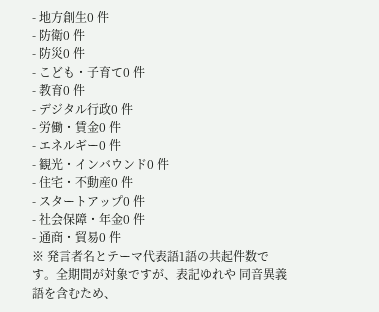- 地方創生0 件
- 防衛0 件
- 防災0 件
- こども・子育て0 件
- 教育0 件
- デジタル行政0 件
- 労働・賃金0 件
- エネルギー0 件
- 観光・インバウンド0 件
- 住宅・不動産0 件
- スタートアップ0 件
- 社会保障・年金0 件
- 通商・貿易0 件
※ 発言者名とテーマ代表語1語の共起件数です。全期間が対象ですが、表記ゆれや 同音異義語を含むため、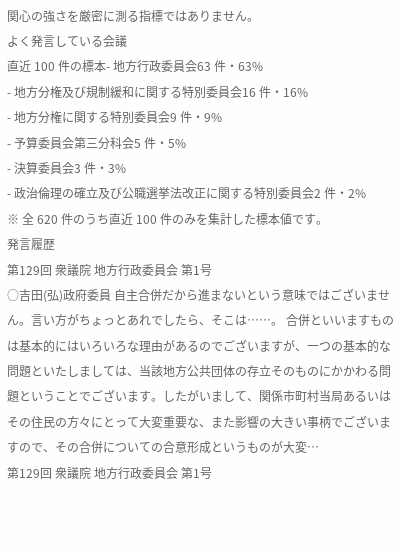関心の強さを厳密に測る指標ではありません。
よく発言している会議
直近 100 件の標本- 地方行政委員会63 件・63%
- 地方分権及び規制緩和に関する特別委員会16 件・16%
- 地方分権に関する特別委員会9 件・9%
- 予算委員会第三分科会5 件・5%
- 決算委員会3 件・3%
- 政治倫理の確立及び公職選挙法改正に関する特別委員会2 件・2%
※ 全 620 件のうち直近 100 件のみを集計した標本値です。
発言履歴
第129回 衆議院 地方行政委員会 第1号
○吉田(弘)政府委員 自主合併だから進まないという意味ではございません。言い方がちょっとあれでしたら、そこは……。 合併といいますものは基本的にはいろいろな理由があるのでございますが、一つの基本的な問題といたしましては、当該地方公共団体の存立そのものにかかわる問題ということでございます。したがいまして、関係市町村当局あるいはその住民の方々にとって大変重要な、また影響の大きい事柄でございますので、その合併についての合意形成というものが大変…
第129回 衆議院 地方行政委員会 第1号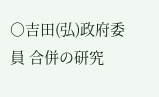○吉田(弘)政府委員 合併の研究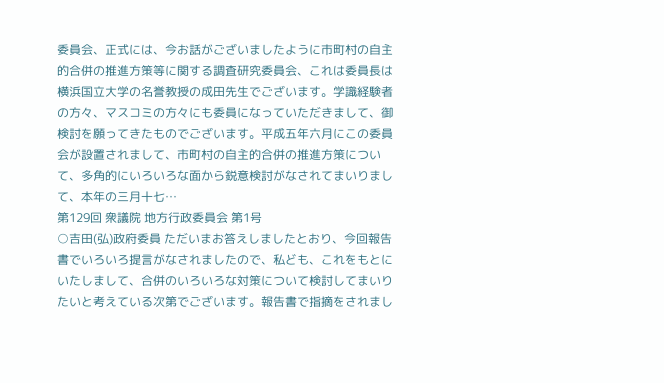委員会、正式には、今お話がございましたように市町村の自主的合併の推進方策等に関する調査研究委員会、これは委員長は横浜国立大学の名誉教授の成田先生でございます。学識経験者の方々、マスコミの方々にも委員になっていただきまして、御検討を願ってきたものでございます。平成五年六月にこの委員会が設置されまして、市町村の自主的合併の推進方策について、多角的にいろいろな面から鋭意検討がなされてまいりまして、本年の三月十七…
第129回 衆議院 地方行政委員会 第1号
○吉田(弘)政府委員 ただいまお答えしましたとおり、今回報告書でいろいろ提言がなされましたので、私ども、これをもとにいたしまして、合併のいろいろな対策について検討してまいりたいと考えている次第でございます。報告書で指摘をされまし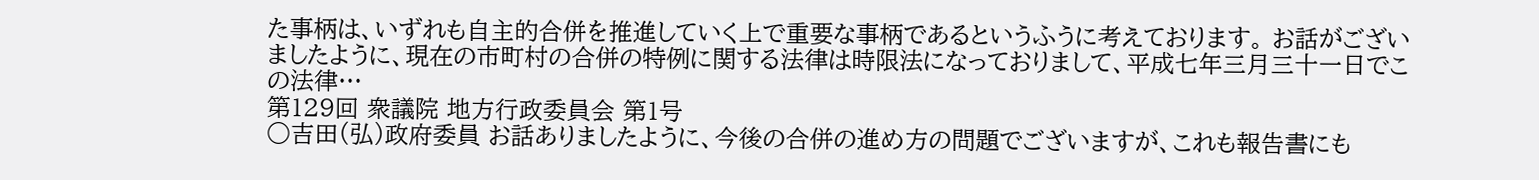た事柄は、いずれも自主的合併を推進していく上で重要な事柄であるというふうに考えております。 お話がございましたように、現在の市町村の合併の特例に関する法律は時限法になっておりまして、平成七年三月三十一日でこの法律…
第129回 衆議院 地方行政委員会 第1号
○吉田(弘)政府委員 お話ありましたように、今後の合併の進め方の問題でございますが、これも報告書にも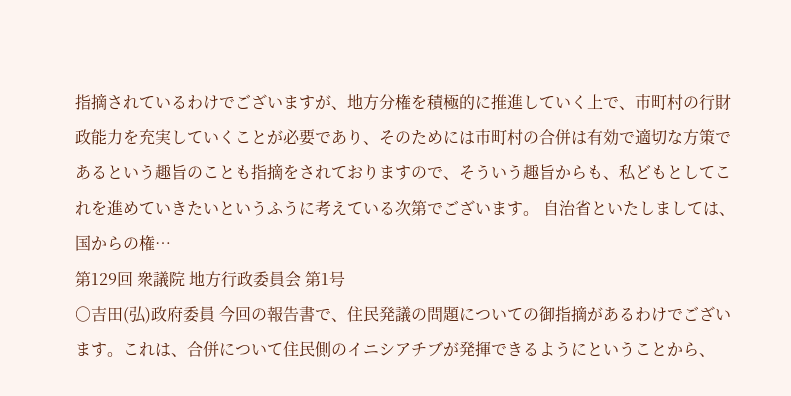指摘されているわけでございますが、地方分権を積極的に推進していく上で、市町村の行財政能力を充実していくことが必要であり、そのためには市町村の合併は有効で適切な方策であるという趣旨のことも指摘をされておりますので、そういう趣旨からも、私どもとしてこれを進めていきたいというふうに考えている次第でございます。 自治省といたしましては、国からの権…
第129回 衆議院 地方行政委員会 第1号
○吉田(弘)政府委員 今回の報告書で、住民発議の問題についての御指摘があるわけでございます。これは、合併について住民側のイニシアチブが発揮できるようにということから、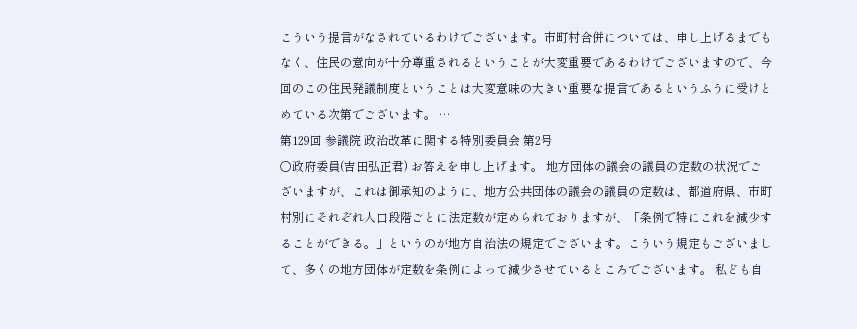こういう提言がなされているわけでございます。市町村合併については、申し上げるまでもなく、住民の意向が十分尊重されるということが大変重要であるわけでございますので、今回のこの住民発議制度ということは大変意味の大きい重要な提言であるというふうに受けとめている次第でございます。 …
第129回 参議院 政治改革に関する特別委員会 第2号
○政府委員(吉田弘正君) お答えを申し上げます。 地方団体の議会の議員の定数の状況でございますが、これは御承知のように、地方公共団体の議会の議員の定数は、都道府県、市町村別にそれぞれ人口段階ごとに法定数が定められておりますが、「条例で特にこれを減少することができる。」というのが地方自治法の規定でございます。こういう規定もございまして、多くの地方団体が定数を条例によって減少させているところでございます。 私ども自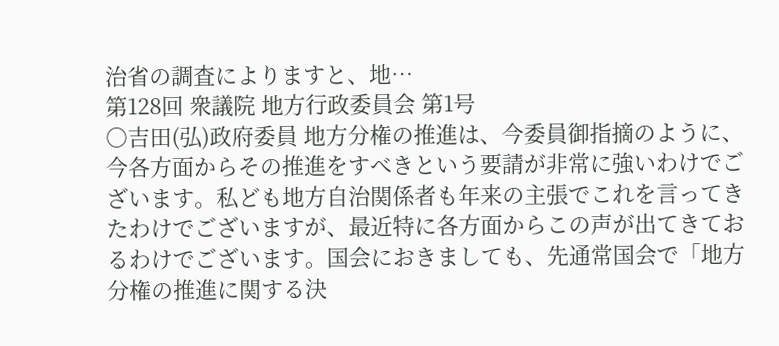治省の調査によりますと、地…
第128回 衆議院 地方行政委員会 第1号
○吉田(弘)政府委員 地方分権の推進は、今委員御指摘のように、今各方面からその推進をすべきという要請が非常に強いわけでございます。私ども地方自治関係者も年来の主張でこれを言ってきたわけでございますが、最近特に各方面からこの声が出てきておるわけでございます。国会におきましても、先通常国会で「地方分権の推進に関する決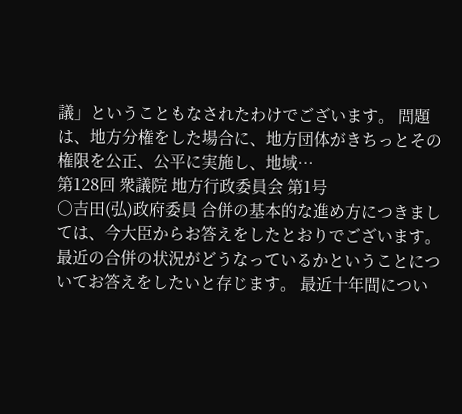議」ということもなされたわけでございます。 問題は、地方分権をした場合に、地方団体がきちっとその権限を公正、公平に実施し、地域…
第128回 衆議院 地方行政委員会 第1号
○吉田(弘)政府委員 合併の基本的な進め方につきましては、今大臣からお答えをしたとおりでございます。 最近の合併の状況がどうなっているかということについてお答えをしたいと存じます。 最近十年間につい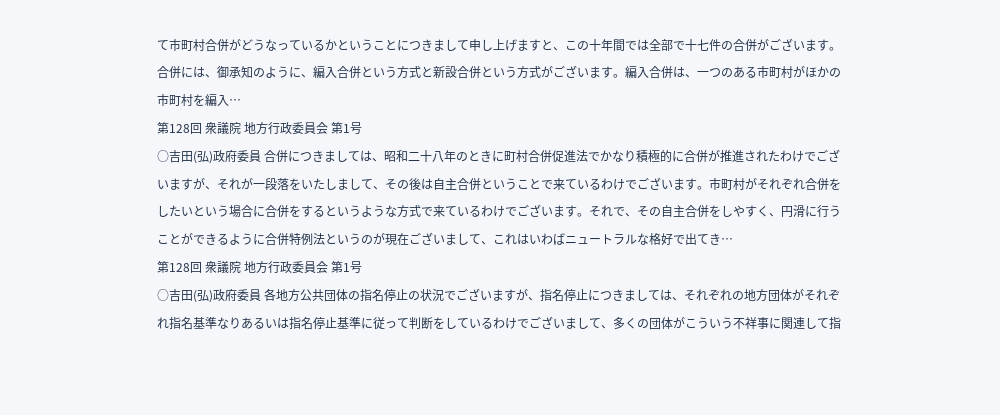て市町村合併がどうなっているかということにつきまして申し上げますと、この十年間では全部で十七件の合併がございます。 合併には、御承知のように、編入合併という方式と新設合併という方式がございます。編入合併は、一つのある市町村がほかの市町村を編入…
第128回 衆議院 地方行政委員会 第1号
○吉田(弘)政府委員 合併につきましては、昭和二十八年のときに町村合併促進法でかなり積極的に合併が推進されたわけでございますが、それが一段落をいたしまして、その後は自主合併ということで来ているわけでございます。市町村がそれぞれ合併をしたいという場合に合併をするというような方式で来ているわけでございます。それで、その自主合併をしやすく、円滑に行うことができるように合併特例法というのが現在ございまして、これはいわばニュートラルな格好で出てき…
第128回 衆議院 地方行政委員会 第1号
○吉田(弘)政府委員 各地方公共団体の指名停止の状況でございますが、指名停止につきましては、それぞれの地方団体がそれぞれ指名基準なりあるいは指名停止基準に従って判断をしているわけでございまして、多くの団体がこういう不祥事に関連して指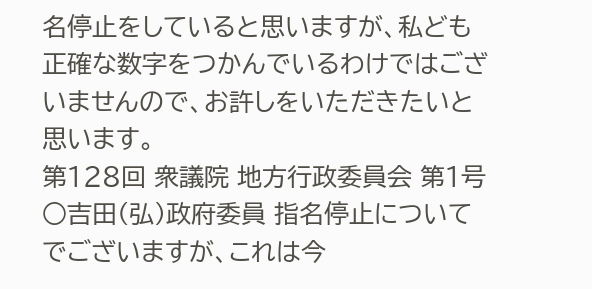名停止をしていると思いますが、私ども正確な数字をつかんでいるわけではございませんので、お許しをいただきたいと思います。
第128回 衆議院 地方行政委員会 第1号
○吉田(弘)政府委員 指名停止についてでございますが、これは今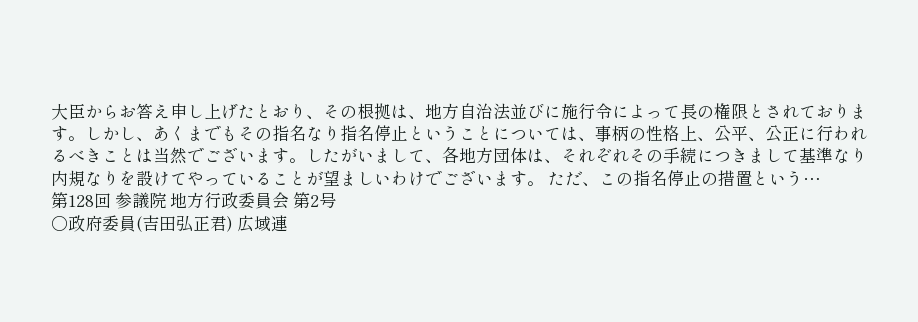大臣からお答え申し上げたとおり、その根拠は、地方自治法並びに施行令によって長の権限とされております。しかし、あくまでもその指名なり指名停止ということについては、事柄の性格上、公平、公正に行われるべきことは当然でございます。したがいまして、各地方団体は、それぞれその手続につきまして基準なり内規なりを設けてやっていることが望ましいわけでございます。 ただ、この指名停止の措置という…
第128回 参議院 地方行政委員会 第2号
○政府委員(吉田弘正君) 広域連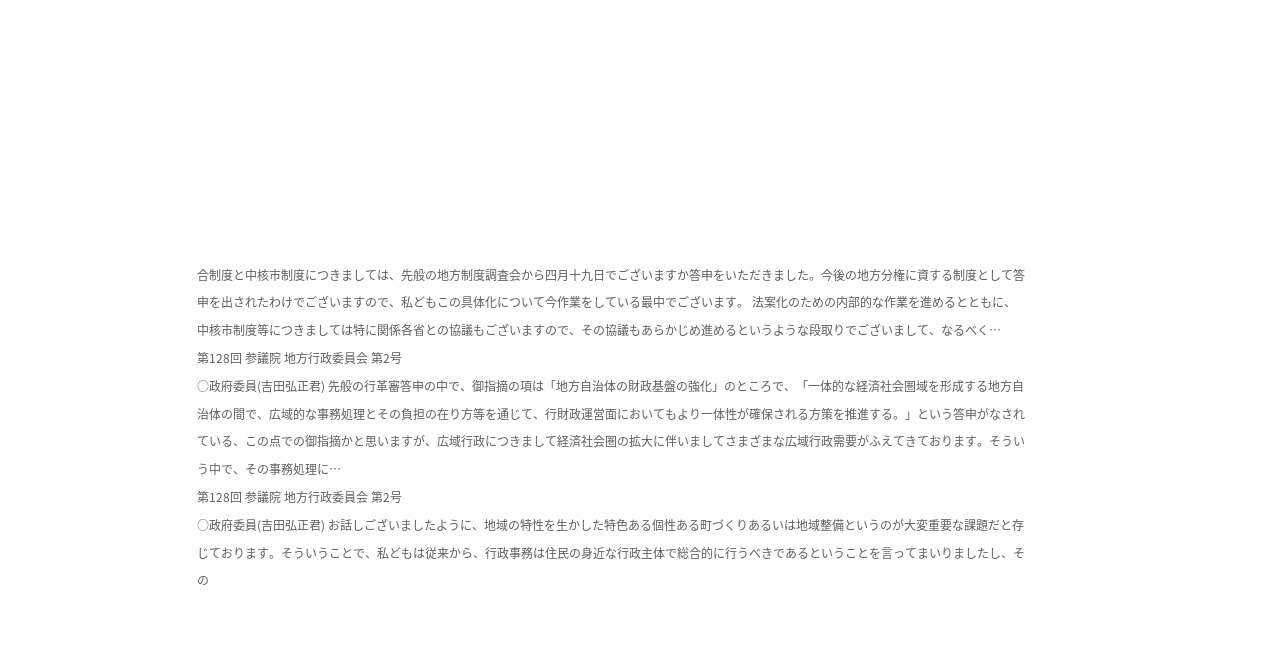合制度と中核市制度につきましては、先般の地方制度調査会から四月十九日でございますか答申をいただきました。今後の地方分権に資する制度として答申を出されたわけでございますので、私どもこの具体化について今作業をしている最中でございます。 法案化のための内部的な作業を進めるとともに、中核市制度等につきましては特に関係各省との協議もございますので、その協議もあらかじめ進めるというような段取りでございまして、なるべく…
第128回 参議院 地方行政委員会 第2号
○政府委員(吉田弘正君) 先般の行革審答申の中で、御指摘の項は「地方自治体の財政基盤の強化」のところで、「一体的な経済社会圏域を形成する地方自治体の間で、広域的な事務処理とその負担の在り方等を通じて、行財政運営面においてもより一体性が確保される方策を推進する。」という答申がなされている、この点での御指摘かと思いますが、広域行政につきまして経済社会圏の拡大に伴いましてさまざまな広域行政需要がふえてきております。そういう中で、その事務処理に…
第128回 参議院 地方行政委員会 第2号
○政府委員(吉田弘正君) お話しございましたように、地域の特性を生かした特色ある個性ある町づくりあるいは地域整備というのが大変重要な課題だと存じております。そういうことで、私どもは従来から、行政事務は住民の身近な行政主体で総合的に行うべきであるということを言ってまいりましたし、その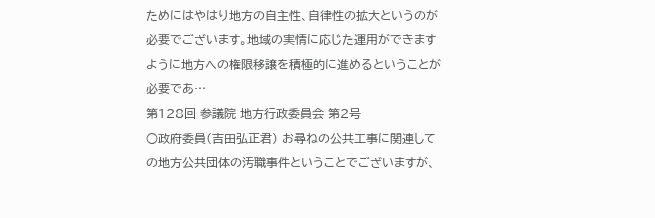ためにはやはり地方の自主性、自律性の拡大というのが必要でございます。地域の実情に応じた運用ができますように地方への権限移譲を積極的に進めるということが必要であ…
第128回 参議院 地方行政委員会 第2号
○政府委員(吉田弘正君) お尋ねの公共工事に関連しての地方公共団体の汚職事件ということでございますが、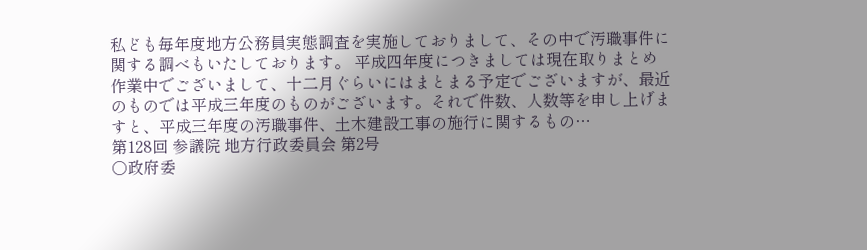私ども毎年度地方公務員実態調査を実施しておりまして、その中で汚職事件に関する調べもいたしております。 平成四年度につきましては現在取りまとめ作業中でございまして、十二月ぐらいにはまとまる予定でございますが、最近のものでは平成三年度のものがございます。それで件数、人数等を申し上げますと、平成三年度の汚職事件、土木建設工事の施行に関するもの…
第128回 参議院 地方行政委員会 第2号
○政府委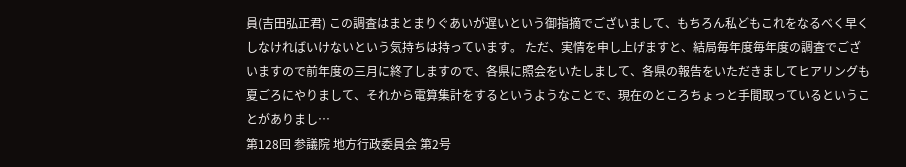員(吉田弘正君) この調査はまとまりぐあいが遅いという御指摘でございまして、もちろん私どもこれをなるべく早くしなければいけないという気持ちは持っています。 ただ、実情を申し上げますと、結局毎年度毎年度の調査でございますので前年度の三月に終了しますので、各県に照会をいたしまして、各県の報告をいただきましてヒアリングも夏ごろにやりまして、それから電算集計をするというようなことで、現在のところちょっと手間取っているということがありまし…
第128回 参議院 地方行政委員会 第2号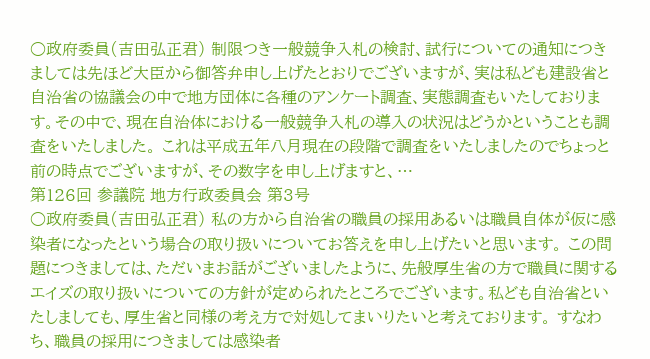○政府委員(吉田弘正君) 制限つき一般競争入札の検討、試行についての通知につきましては先ほど大臣から御答弁申し上げたとおりでございますが、実は私ども建設省と自治省の協議会の中で地方団体に各種のアンケート調査、実態調査もいたしております。その中で、現在自治体における一般競争入札の導入の状況はどうかということも調査をいたしました。 これは平成五年八月現在の段階で調査をいたしましたのでちょっと前の時点でございますが、その数字を申し上げますと、…
第126回 参議院 地方行政委員会 第3号
○政府委員(吉田弘正君) 私の方から自治省の職員の採用あるいは職員自体が仮に感染者になったという場合の取り扱いについてお答えを申し上げたいと思います。 この問題につきましては、ただいまお話がございましたように、先般厚生省の方で職員に関するエイズの取り扱いについての方針が定められたところでございます。私ども自治省といたしましても、厚生省と同様の考え方で対処してまいりたいと考えております。 すなわち、職員の採用につきましては感染者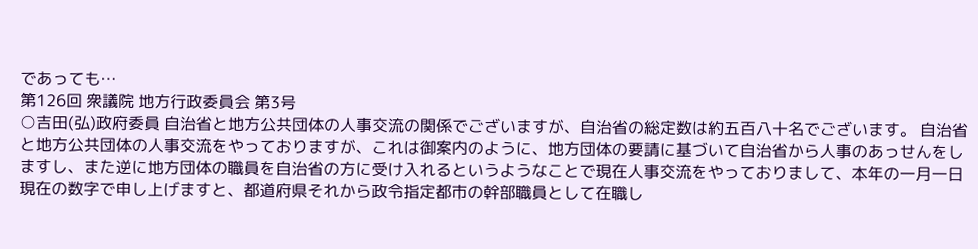であっても…
第126回 衆議院 地方行政委員会 第3号
○吉田(弘)政府委員 自治省と地方公共団体の人事交流の関係でございますが、自治省の総定数は約五百八十名でございます。 自治省と地方公共団体の人事交流をやっておりますが、これは御案内のように、地方団体の要請に基づいて自治省から人事のあっせんをしますし、また逆に地方団体の職員を自治省の方に受け入れるというようなことで現在人事交流をやっておりまして、本年の一月一日現在の数字で申し上げますと、都道府県それから政令指定都市の幹部職員として在職し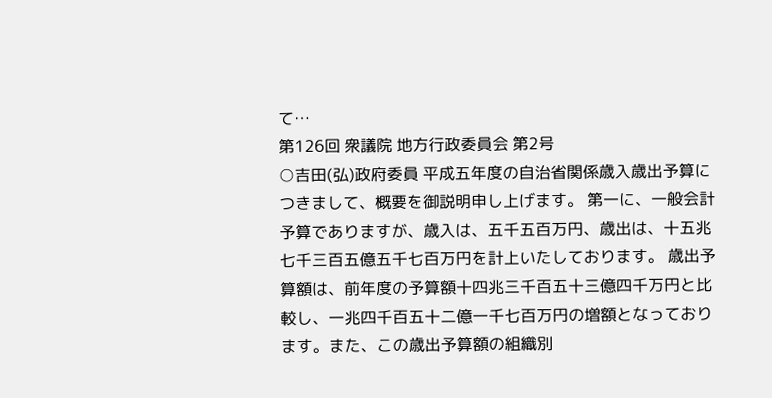て…
第126回 衆議院 地方行政委員会 第2号
○吉田(弘)政府委員 平成五年度の自治省関係歳入歳出予算につきまして、概要を御説明申し上げます。 第一に、一般会計予算でありますが、歳入は、五千五百万円、歳出は、十五兆七千三百五億五千七百万円を計上いたしております。 歳出予算額は、前年度の予算額十四兆三千百五十三億四千万円と比較し、一兆四千百五十二億一千七百万円の増額となっております。また、この歳出予算額の組織別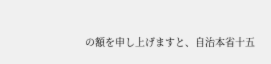の額を申し上げますと、自治本省十五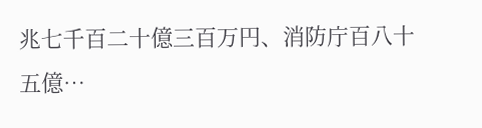兆七千百二十億三百万円、消防庁百八十五億…